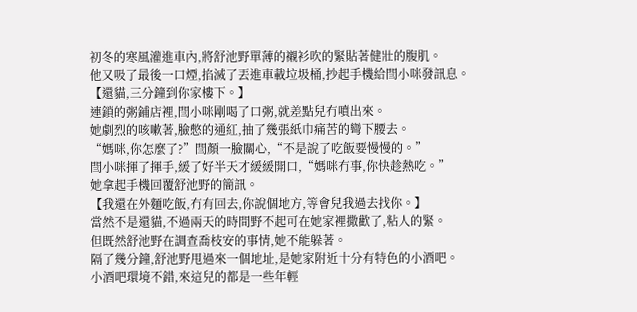初冬的寒風灌進車內,將舒池野單薄的襯衫吹的緊貼著健壯的腹肌。
他又吸了最後一口煙,掐滅了丟進車載垃圾桶,抄起手機給閆小咪發訊息。
【還貓,三分鐘到你家樓下。】
連鎖的粥鋪店裡,閆小咪剛喝了口粥,就差點兒冇噴出來。
她劇烈的咳嗽著,臉憋的通紅,抽了幾張紙巾痛苦的彎下腰去。
“媽咪,你怎麼了?”閆顏一臉關心,“不是說了吃飯要慢慢的。”
閆小咪揮了揮手,緩了好半天才緩緩開口,“媽咪冇事,你快趁熱吃。”
她拿起手機回覆舒池野的簡訊。
【我還在外麵吃飯,冇有回去,你說個地方,等會兒我過去找你。】
當然不是還貓,不過兩天的時間野不起可在她家裡撒歡了,粘人的緊。
但既然舒池野在調查喬枝安的事情,她不能躲著。
隔了幾分鐘,舒池野甩過來一個地址,是她家附近十分有特色的小酒吧。
小酒吧環境不錯,來這兒的都是一些年輕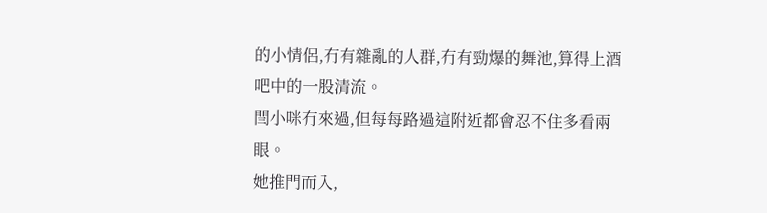的小情侶,冇有雜亂的人群,冇有勁爆的舞池,算得上酒吧中的一股清流。
閆小咪冇來過,但每每路過這附近都會忍不住多看兩眼。
她推門而入,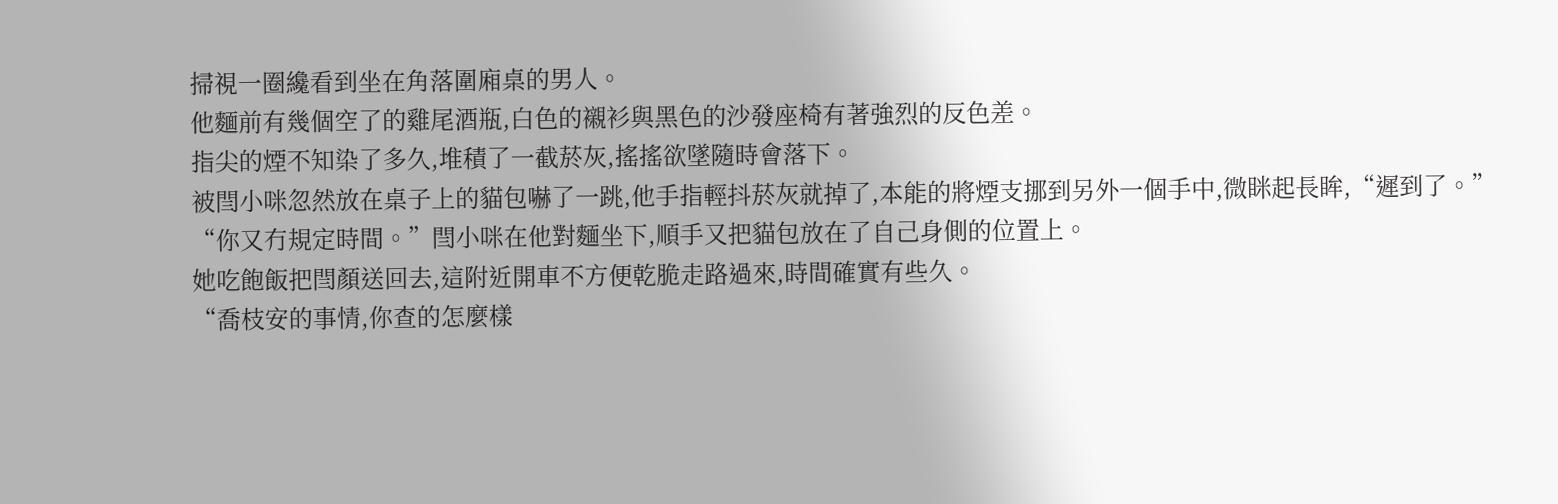掃視一圈纔看到坐在角落圍廂桌的男人。
他麵前有幾個空了的雞尾酒瓶,白色的襯衫與黑色的沙發座椅有著強烈的反色差。
指尖的煙不知染了多久,堆積了一截菸灰,搖搖欲墜隨時會落下。
被閆小咪忽然放在桌子上的貓包嚇了一跳,他手指輕抖菸灰就掉了,本能的將煙支挪到另外一個手中,微眯起長眸,“遲到了。”
“你又冇規定時間。”閆小咪在他對麵坐下,順手又把貓包放在了自己身側的位置上。
她吃飽飯把閆顏送回去,這附近開車不方便乾脆走路過來,時間確實有些久。
“喬枝安的事情,你查的怎麼樣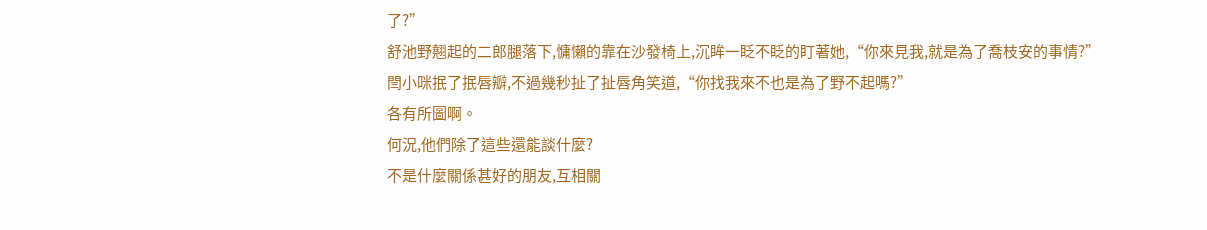了?”
舒池野翹起的二郎腿落下,慵懶的靠在沙發椅上,沉眸一眨不眨的盯著她,“你來見我,就是為了喬枝安的事情?”
閆小咪抿了抿唇瓣,不過幾秒扯了扯唇角笑道,“你找我來不也是為了野不起嗎?”
各有所圖啊。
何況,他們除了這些還能談什麼?
不是什麼關係甚好的朋友,互相關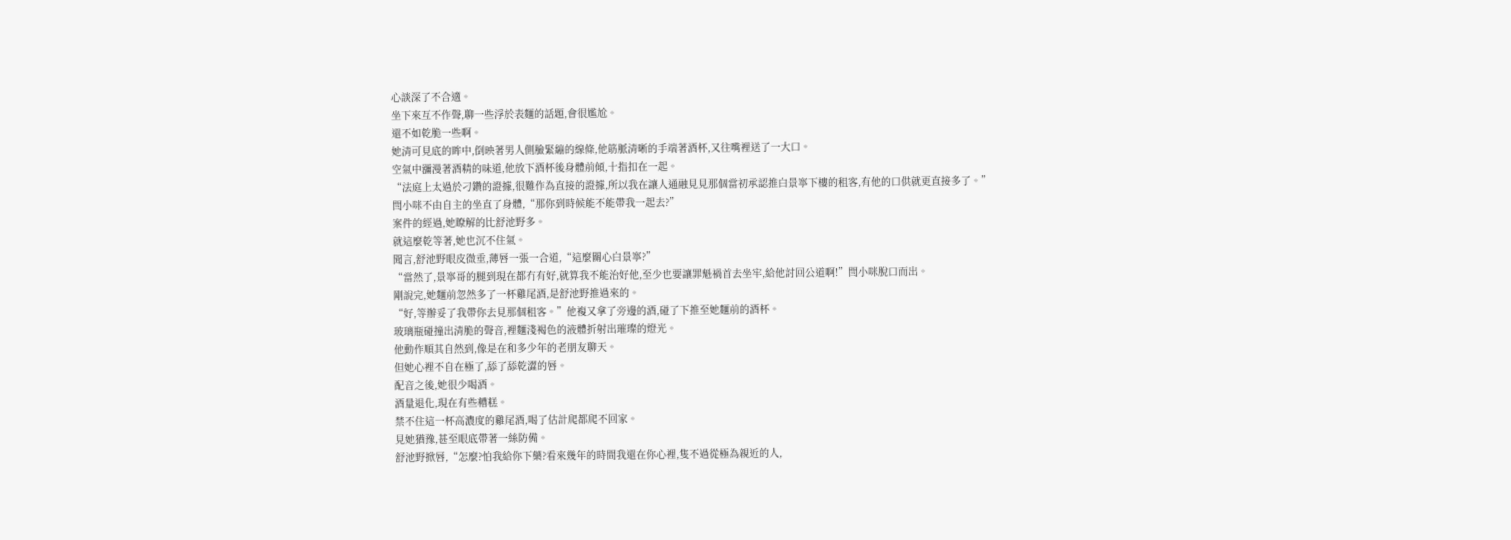心談深了不合適。
坐下來互不作聲,聊一些浮於表麵的話題,會很尷尬。
還不如乾脆一些啊。
她清可見底的眸中,倒映著男人側臉緊繃的線條,他筋脈清晰的手端著酒杯,又往嘴裡送了一大口。
空氣中瀰漫著酒精的味道,他放下酒杯後身體前傾,十指扣在一起。
“法庭上太過於刁鑽的證據,很難作為直接的證據,所以我在讓人通融見見那個當初承認推白景寧下樓的租客,有他的口供就更直接多了。”
閆小咪不由自主的坐直了身體,“那你到時候能不能帶我一起去?”
案件的經過,她瞭解的比舒池野多。
就這麼乾等著,她也沉不住氣。
聞言,舒池野眼皮微垂,薄唇一張一合道,“這麼關心白景寧?”
“當然了,景寧哥的腿到現在都冇有好,就算我不能治好他,至少也要讓罪魁禍首去坐牢,給他討回公道啊!”閆小咪脫口而出。
剛說完,她麵前忽然多了一杯雞尾酒,是舒池野推過來的。
“好,等辦妥了我帶你去見那個租客。”他複又拿了旁邊的酒,碰了下推至她麵前的酒杯。
玻璃瓶碰撞出清脆的聲音,裡麵淺褐色的液體折射出璀璨的燈光。
他動作順其自然到,像是在和多少年的老朋友聊天。
但她心裡不自在極了,舔了舔乾澀的唇。
配音之後,她很少喝酒。
酒量退化,現在有些糟糕。
禁不住這一杯高濃度的雞尾酒,喝了估計爬都爬不回家。
見她猶豫,甚至眼底帶著一絲防備。
舒池野掀唇,“怎麼?怕我給你下藥?看來幾年的時間我還在你心裡,隻不過從極為親近的人,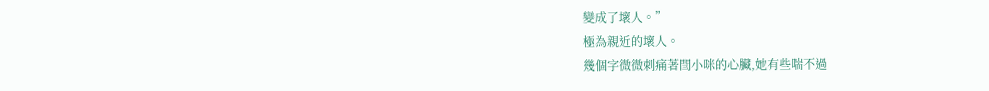變成了壞人。”
極為親近的壞人。
幾個字微微刺痛著閆小咪的心臟,她有些喘不過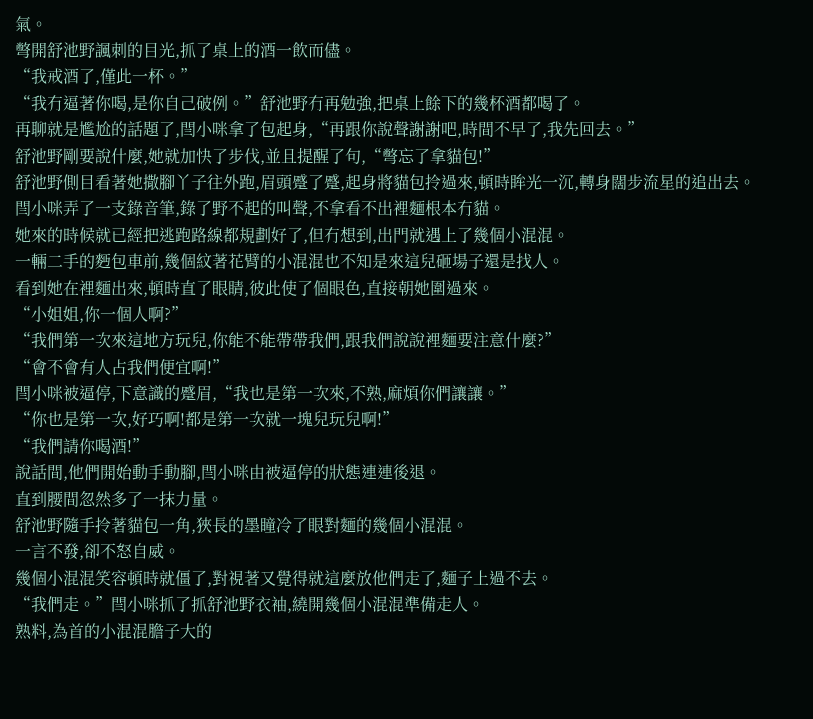氣。
彆開舒池野諷刺的目光,抓了桌上的酒一飲而儘。
“我戒酒了,僅此一杯。”
“我冇逼著你喝,是你自己破例。”舒池野冇再勉強,把桌上餘下的幾杯酒都喝了。
再聊就是尷尬的話題了,閆小咪拿了包起身,“再跟你說聲謝謝吧,時間不早了,我先回去。”
舒池野剛要說什麼,她就加快了步伐,並且提醒了句,“彆忘了拿貓包!”
舒池野側目看著她撒腳丫子往外跑,眉頭蹙了蹙,起身將貓包拎過來,頓時眸光一沉,轉身闊步流星的追出去。
閆小咪弄了一支錄音筆,錄了野不起的叫聲,不拿看不出裡麵根本冇貓。
她來的時候就已經把逃跑路線都規劃好了,但冇想到,出門就遇上了幾個小混混。
一輛二手的麪包車前,幾個紋著花臂的小混混也不知是來這兒砸場子還是找人。
看到她在裡麵出來,頓時直了眼睛,彼此使了個眼色,直接朝她圍過來。
“小姐姐,你一個人啊?”
“我們第一次來這地方玩兒,你能不能帶帶我們,跟我們說說裡麵要注意什麼?”
“會不會有人占我們便宜啊!”
閆小咪被逼停,下意識的蹙眉,“我也是第一次來,不熟,麻煩你們讓讓。”
“你也是第一次,好巧啊!都是第一次就一塊兒玩兒啊!”
“我們請你喝酒!”
說話間,他們開始動手動腳,閆小咪由被逼停的狀態連連後退。
直到腰間忽然多了一抹力量。
舒池野隨手拎著貓包一角,狹長的墨瞳冷了眼對麵的幾個小混混。
一言不發,卻不怒自威。
幾個小混混笑容頓時就僵了,對視著又覺得就這麼放他們走了,麵子上過不去。
“我們走。”閆小咪抓了抓舒池野衣袖,繞開幾個小混混準備走人。
熟料,為首的小混混膽子大的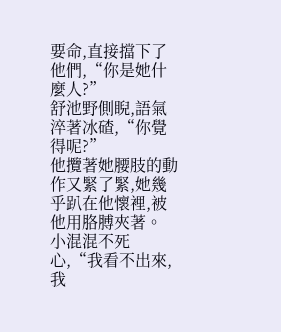要命,直接擋下了他們,“你是她什麼人?”
舒池野側睨,語氣淬著冰碴,“你覺得呢?”
他攬著她腰肢的動作又緊了緊,她幾乎趴在他懷裡,被他用胳膊夾著。
小混混不死心,“我看不出來,我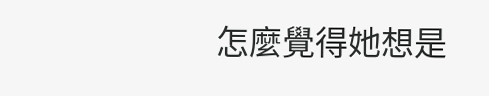怎麼覺得她想是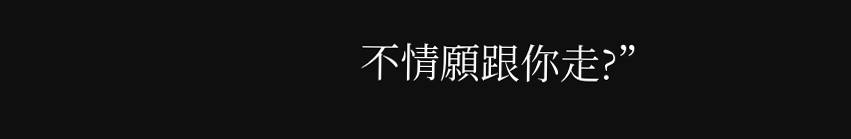不情願跟你走?”